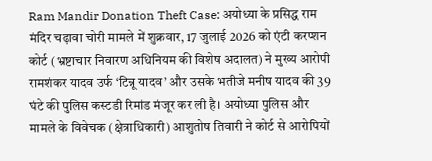Ram Mandir Donation Theft Case: अयोध्या के प्रसिद्ध राम मंदिर चढ़ावा चोरी मामले में शुक्रवार, 17 जुलाई 2026 को एंटी करप्शन कोर्ट (भ्रष्टाचार निवारण अधिनियम की विशेष अदालत) ने मुख्य आरोपी रामशंकर यादव उर्फ ‘टिन्नू यादव’ और उसके भतीजे मनीष यादव की 39 घंटे की पुलिस कस्टडी रिमांड मंजूर कर ली है। अयोध्या पुलिस और मामले के विवेचक (क्षेत्राधिकारी) आशुतोष तिवारी ने कोर्ट से आरोपियों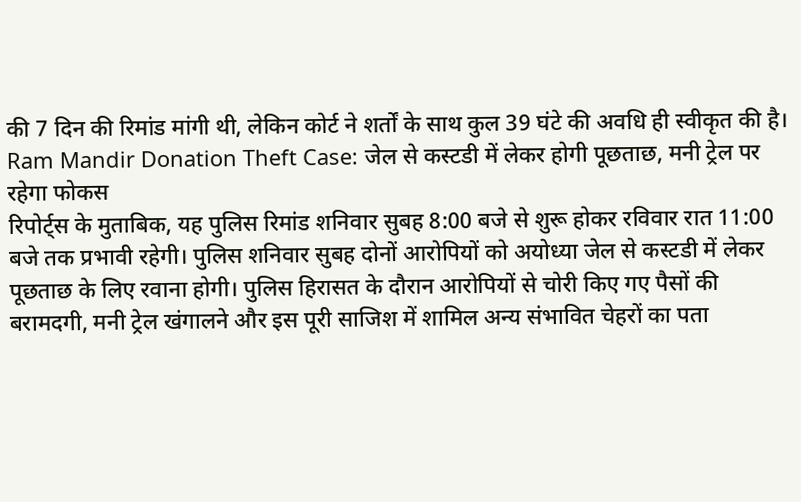की 7 दिन की रिमांड मांगी थी, लेकिन कोर्ट ने शर्तों के साथ कुल 39 घंटे की अवधि ही स्वीकृत की है।
Ram Mandir Donation Theft Case: जेल से कस्टडी में लेकर होगी पूछताछ, मनी ट्रेल पर रहेगा फोकस
रिपोर्ट्स के मुताबिक, यह पुलिस रिमांड शनिवार सुबह 8:00 बजे से शुरू होकर रविवार रात 11:00 बजे तक प्रभावी रहेगी। पुलिस शनिवार सुबह दोनों आरोपियों को अयोध्या जेल से कस्टडी में लेकर पूछताछ के लिए रवाना होगी। पुलिस हिरासत के दौरान आरोपियों से चोरी किए गए पैसों की बरामदगी, मनी ट्रेल खंगालने और इस पूरी साजिश में शामिल अन्य संभावित चेहरों का पता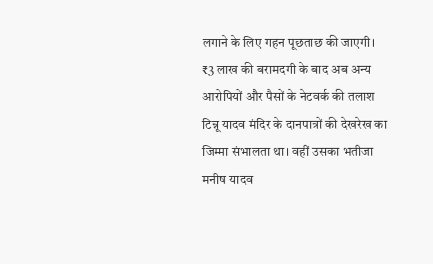लगाने के लिए गहन पूछताछ की जाएगी।
₹3 लाख की बरामदगी के बाद अब अन्य आरोपियों और पैसों के नेटवर्क की तलाश
टिन्नू यादव मंदिर के दानपात्रों की देखरेख का जिम्मा संभालता था। वहीं उसका भतीजा मनीष यादव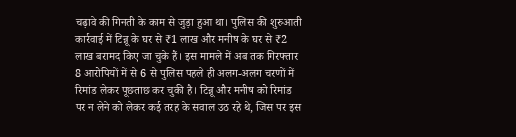चढ़ावे की गिनती के काम से जुड़ा हुआ था। पुलिस की शुरुआती कार्रवाई में टिन्नू के घर से ₹1 लाख और मनीष के घर से ₹2 लाख बरामद किए जा चुके हैं। इस मामले में अब तक गिरफ्तार 8 आरोपियों में से 6 से पुलिस पहले ही अलग-अलग चरणों में रिमांड लेकर पूछताछ कर चुकी है। टिन्नू और मनीष को रिमांड पर न लेने को लेकर कई तरह के सवाल उठ रहे थे, जिस पर इस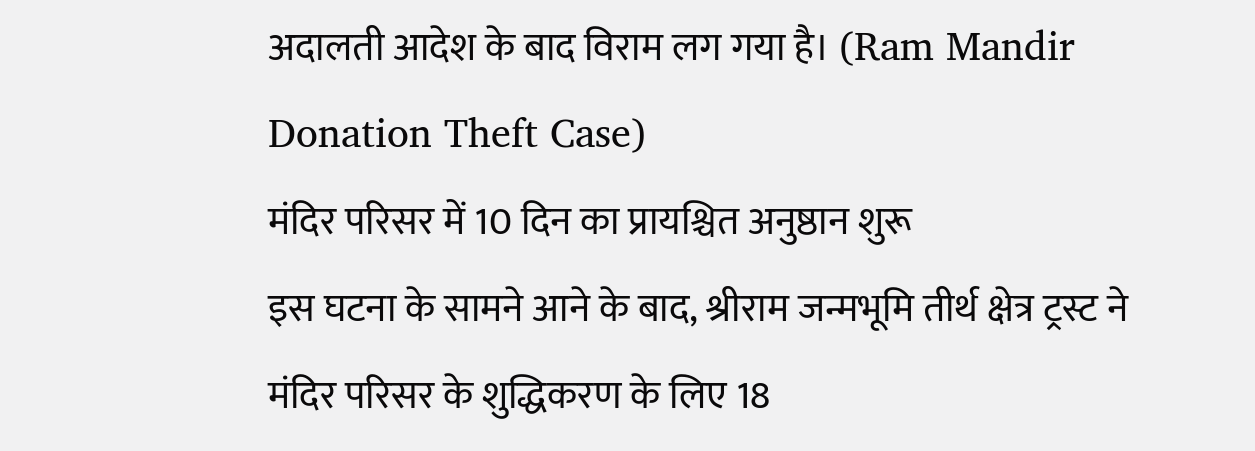अदालती आदेश के बाद विराम लग गया है। (Ram Mandir Donation Theft Case)
मंदिर परिसर में 10 दिन का प्रायश्चित अनुष्ठान शुरू
इस घटना के सामने आने के बाद, श्रीराम जन्मभूमि तीर्थ क्षेत्र ट्रस्ट ने मंदिर परिसर के शुद्धिकरण के लिए 18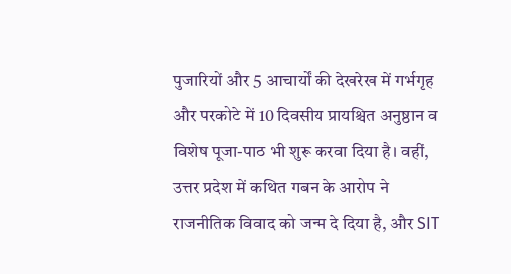पुजारियों और 5 आचार्यों की देखरेख में गर्भगृह और परकोटे में 10 दिवसीय प्रायश्चित अनुष्ठान व विशेष पूजा-पाठ भी शुरू करवा दिया है। वहीं, उत्तर प्रदेश में कथित गबन के आरोप ने राजनीतिक विवाद को जन्म दे दिया है, और SIT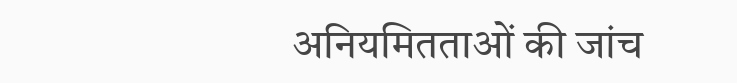अनियमितताओं की जांच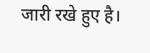जारी रखे हुए है।